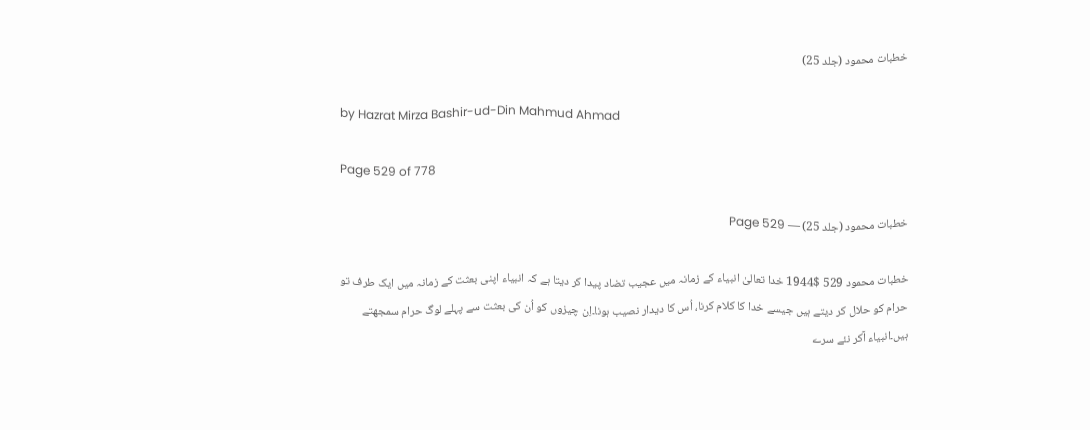خطبات محمود (جلد 25)

by Hazrat Mirza Bashir-ud-Din Mahmud Ahmad

Page 529 of 778

خطبات محمود (جلد 25) — Page 529

خطبات محمود 529 $1944 خدا تعالیٰ انبیاء کے زمانہ میں عجیب تضاد پیدا کر دیتا ہے کہ انبیاء اپنی بعثت کے زمانہ میں ایک طرف تو حرام کو حلال کر دیتے ہیں جیسے خدا کا کلام کرنا، اُس کا دیدار نصیب ہونا۔اِن چیزوں کو اُن کی بعثت سے پہلے لوگ حرام سمجھتے ہیں۔انبیاء آکر نئے سرے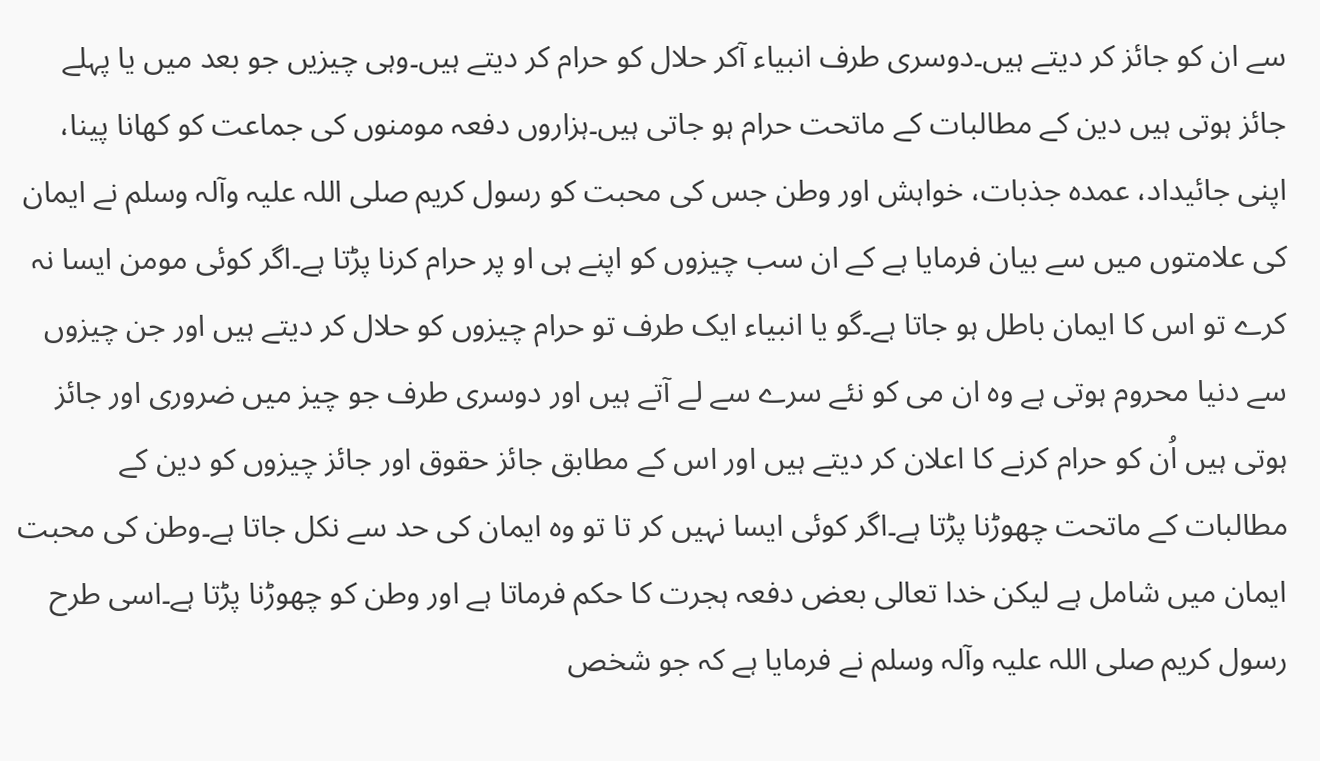سے ان کو جائز کر دیتے ہیں۔دوسری طرف انبیاء آکر حلال کو حرام کر دیتے ہیں۔وہی چیزیں جو بعد میں یا پہلے جائز ہوتی ہیں دین کے مطالبات کے ماتحت حرام ہو جاتی ہیں۔ہزاروں دفعہ مومنوں کی جماعت کو کھانا پینا، اپنی جائیداد، عمدہ جذبات، خواہش اور وطن جس کی محبت کو رسول کریم صلی اللہ علیہ وآلہ وسلم نے ایمان کی علامتوں میں سے بیان فرمایا ہے کے ان سب چیزوں کو اپنے ہی او پر حرام کرنا پڑتا ہے۔اگر کوئی مومن ایسا نہ کرے تو اس کا ایمان باطل ہو جاتا ہے۔گو یا انبیاء ایک طرف تو حرام چیزوں کو حلال کر دیتے ہیں اور جن چیزوں سے دنیا محروم ہوتی ہے وہ ان می کو نئے سرے سے لے آتے ہیں اور دوسری طرف جو چیز میں ضروری اور جائز ہوتی ہیں اُن کو حرام کرنے کا اعلان کر دیتے ہیں اور اس کے مطابق جائز حقوق اور جائز چیزوں کو دین کے مطالبات کے ماتحت چھوڑنا پڑتا ہے۔اگر کوئی ایسا نہیں کر تا تو وہ ایمان کی حد سے نکل جاتا ہے۔وطن کی محبت ایمان میں شامل ہے لیکن خدا تعالی بعض دفعہ ہجرت کا حکم فرماتا ہے اور وطن کو چھوڑنا پڑتا ہے۔اسی طرح رسول کریم صلی اللہ علیہ وآلہ وسلم نے فرمایا ہے کہ جو شخص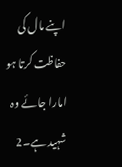اپنے مال کی حفاظت کرتا ہو امارا جائے وہ شہید ہے۔2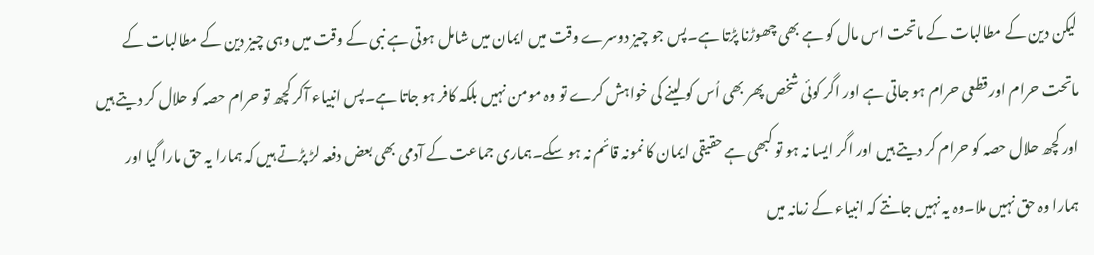لیکن دین کے مطالبات کے ماتحت اس مال کو ہے بھی چھوڑنا پڑتا ہے۔پس جو چیز دوسرے وقت میں ایمان میں شامل ہوتی ہے نبی کے وقت میں وہی چیز دین کے مطالبات کے ماتحت حرام اور قطعی حرام ہو جاتی ہے اور اگر کوئی شخص پھر بھی اُس کو لینے کی خواہش کرے تو وہ مومن نہیں بلکہ کافر ہو جاتا ہے۔پس انبیاء آکر کچھ تو حرام حصہ کو حلال کر دیتے ہیں اور کچھ حلال حصہ کو حرام کر دیتے ہیں اور اگر ایسا نہ ہو تو کبھی ہے حقیقی ایمان کا نمونہ قائم نہ ہو سکے۔ہماری جماعت کے آدمی بھی بعض دفعہ لڑ پڑتے ہیں کہ ہمارا یہ حق مارا گیا اور ہمارا وہ حق نہیں ملا۔وہ یہ نہیں جانتے کہ انبیاء کے زمانہ میں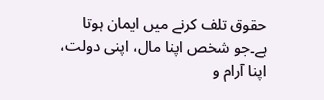حقوق تلف کرنے میں ایمان ہوتا ہے۔جو شخص اپنا مال، اپنی دولت، اپنا آرام و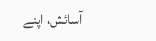آسائش، اپنے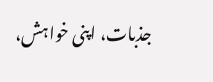جذبات، اپنی خواہش،